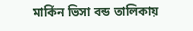মার্কিন ভিসা বন্ড তালিকায়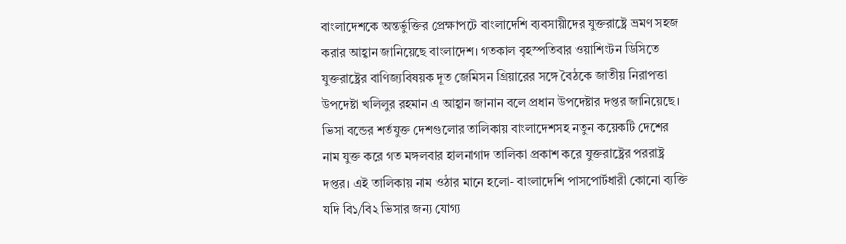বাংলাদেশকে অন্তর্ভুক্তির প্রেক্ষাপটে বাংলাদেশি ব্যবসায়ীদের যুক্তরাষ্ট্রে ভ্রমণ সহজ করার আহ্বান জানিয়েছে বাংলাদেশ। গতকাল বৃহস্পতিবার ওয়াশিংটন ডিসিতে যুক্তরাষ্ট্রের বাণিজ্যবিষয়ক দূত জেমিসন গ্রিয়ারের সঙ্গে বৈঠকে জাতীয় নিরাপত্তা উপদেষ্টা খলিলুর রহমান এ আহ্বান জানান বলে প্রধান উপদেষ্টার দপ্তর জানিয়েছে।
ভিসা বন্ডের শর্তযুক্ত দেশগুলোর তালিকায় বাংলাদেশসহ নতুন কয়েকটি দেশের নাম যুক্ত করে গত মঙ্গলবার হালনাগাদ তালিকা প্রকাশ করে যুক্তরাষ্ট্রের পররাষ্ট্র দপ্তর। এই তালিকায় নাম ওঠার মানে হলো- বাংলাদেশি পাসপোর্টধারী কোনো ব্যক্তি যদি বি১/বি২ ভিসার জন্য যোগ্য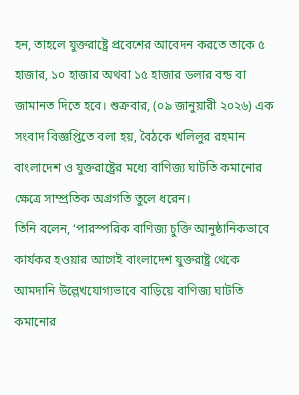হন, তাহলে যুক্তরাষ্ট্রে প্রবেশের আবেদন করতে তাকে ৫ হাজার, ১০ হাজার অথবা ১৫ হাজার ডলার বন্ড বা জামানত দিতে হবে। শুক্রবার, (০৯ জানুয়ারী ২০২৬) এক সংবাদ বিজ্ঞপ্তিতে বলা হয়, বৈঠকে খলিলুর রহমান বাংলাদেশ ও যুক্তরাষ্ট্রের মধ্যে বাণিজ্য ঘাটতি কমানোর ক্ষেত্রে সাম্প্রতিক অগ্রগতি তুলে ধরেন।
তিনি বলেন, ‘পারস্পরিক বাণিজ্য চুক্তি আনুষ্ঠানিকভাবে কার্যকর হওয়ার আগেই বাংলাদেশ যুক্তরাষ্ট্র থেকে আমদানি উল্লেখযোগ্যভাবে বাড়িয়ে বাণিজ্য ঘাটতি কমানোর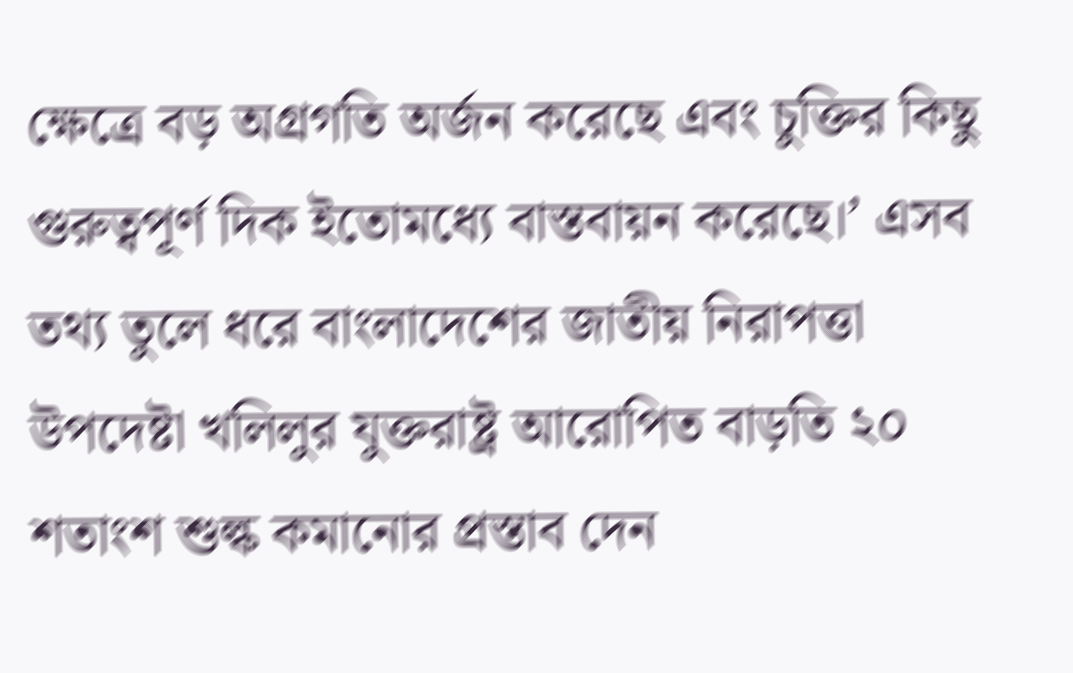ক্ষেত্রে বড় অগ্রগতি অর্জন করেছে এবং চুক্তির কিছু গুরুত্বপূর্ণ দিক ইতোমধ্যে বাস্তবায়ন করেছে।’ এসব তথ্য তুলে ধরে বাংলাদেশের জাতীয় নিরাপত্তা উপদেষ্টা খলিলুর যুক্তরাষ্ট্র আরোপিত বাড়তি ২০ শতাংশ শুল্ক কমানোর প্রস্তাব দেন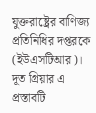যুক্তরাষ্ট্রের বাণিজ্য প্রতিনিধির দপ্তরকে (ইউএসটিআর)। দূত গ্রিয়ার এ প্রস্তাবটি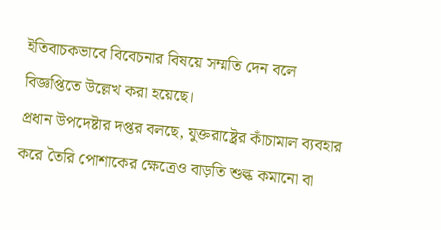ইতিবাচকভাবে বিবেচনার বিষয়ে সম্মতি দেন বলে বিজ্ঞপ্তিতে উল্লেখ করা হয়েছে।
প্রধান উপদেষ্টার দপ্তর বলছে, যুক্তরাষ্ট্রের কাঁচামাল ব্যবহার করে তৈরি পোশাকের ক্ষেত্রেও বাড়তি শুল্ক কমানো বা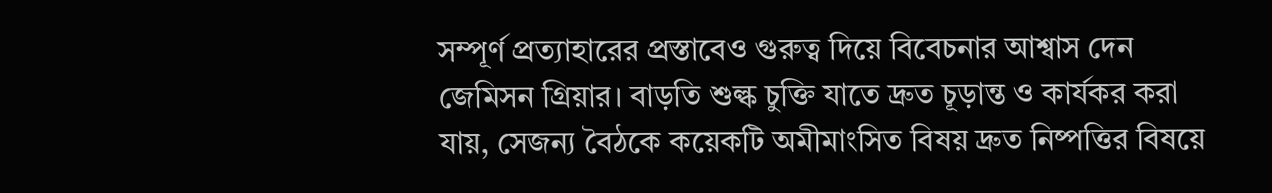সম্পূর্ণ প্রত্যাহারের প্রস্তাবেও গুরুত্ব দিয়ে বিবেচনার আশ্বাস দেন জেমিসন গ্রিয়ার। বাড়তি শুল্ক চুক্তি যাতে দ্রুত চূড়ান্ত ও কার্যকর করা যায়, সেজন্য বৈঠকে কয়েকটি অমীমাংসিত বিষয় দ্রুত নিষ্পত্তির বিষয়ে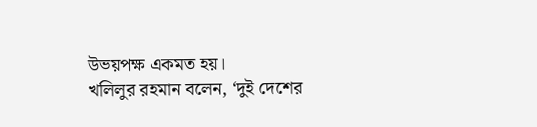উভয়পক্ষ একমত হয়।
খলিলুর রহমান বলেন, ‘দুই দেশের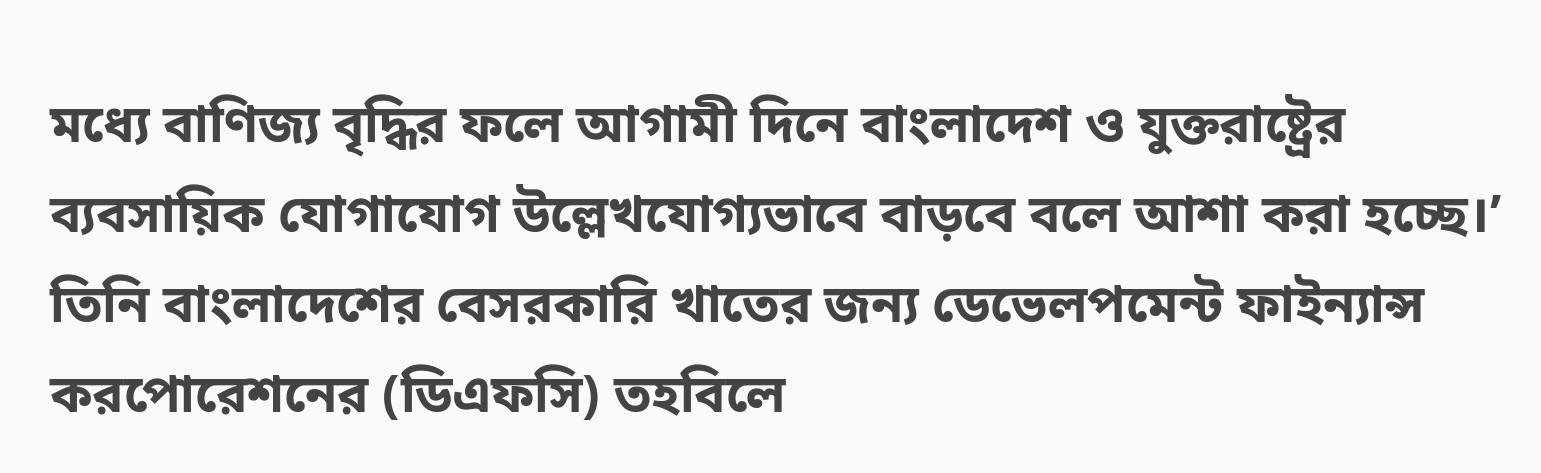মধ্যে বাণিজ্য বৃদ্ধির ফলে আগামী দিনে বাংলাদেশ ও যুক্তরাষ্ট্রের ব্যবসায়িক যোগাযোগ উল্লেখযোগ্যভাবে বাড়বে বলে আশা করা হচ্ছে।’ তিনি বাংলাদেশের বেসরকারি খাতের জন্য ডেভেলপমেন্ট ফাইন্যান্স করপোরেশনের (ডিএফসি) তহবিলে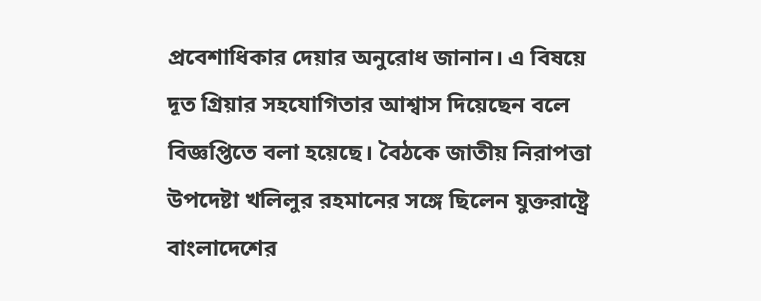প্রবেশাধিকার দেয়ার অনুরোধ জানান। এ বিষয়ে দূত গ্রিয়ার সহযোগিতার আশ্বাস দিয়েছেন বলে বিজ্ঞপ্তিতে বলা হয়েছে। বৈঠকে জাতীয় নিরাপত্তা উপদেষ্টা খলিলুর রহমানের সঙ্গে ছিলেন যুক্তরাষ্ট্রে বাংলাদেশের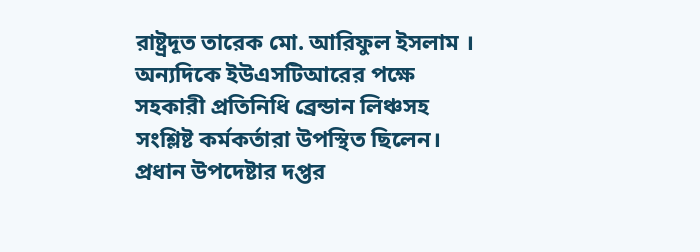রাষ্ট্রদূত তারেক মো. আরিফুল ইসলাম । অন্যদিকে ইউএসটিআরের পক্ষে সহকারী প্রতিনিধি ব্রেন্ডান লিঞ্চসহ সংশ্লিষ্ট কর্মকর্তারা উপস্থিত ছিলেন। প্রধান উপদেষ্টার দপ্তর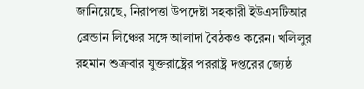জানিয়েছে, নিরাপত্তা উপদেষ্টা সহকারী ইউএসটিআর ব্রেন্ডান লিঞ্চের সঙ্গে আলাদা বৈঠকও করেন। খলিলুর রহমান শুক্রবার যুক্তরাষ্ট্রের পররাষ্ট্র দপ্তরের জ্যেষ্ঠ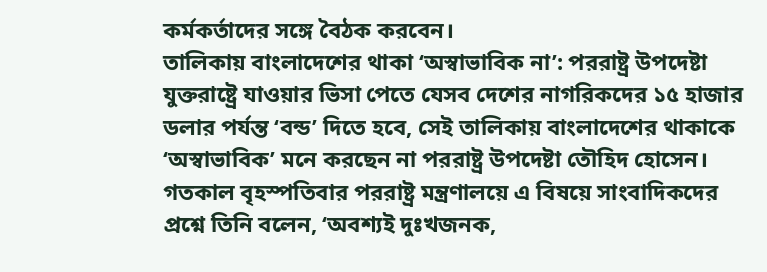কর্মকর্তাদের সঙ্গে বৈঠক করবেন।
তালিকায় বাংলাদেশের থাকা ‘অস্বাভাবিক না’: পররাষ্ট্র উপদেষ্টা
যুক্তরাষ্ট্রে যাওয়ার ভিসা পেতে যেসব দেশের নাগরিকদের ১৫ হাজার ডলার পর্যন্ত ‘বন্ড’ দিতে হবে, সেই তালিকায় বাংলাদেশের থাকাকে ‘অস্বাভাবিক’ মনে করছেন না পররাষ্ট্র উপদেষ্টা তৌহিদ হোসেন। গতকাল বৃহস্পতিবার পররাষ্ট্র মন্ত্রণালয়ে এ বিষয়ে সাংবাদিকদের প্রশ্নে তিনি বলেন, ‘অবশ্যই দুঃখজনক,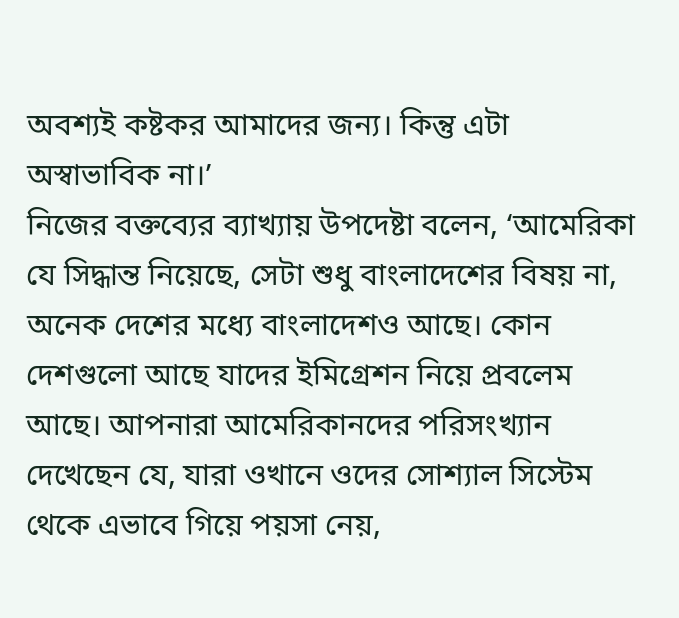অবশ্যই কষ্টকর আমাদের জন্য। কিন্তু এটা অস্বাভাবিক না।’
নিজের বক্তব্যের ব্যাখ্যায় উপদেষ্টা বলেন, ‘আমেরিকা যে সিদ্ধান্ত নিয়েছে, সেটা শুধু বাংলাদেশের বিষয় না, অনেক দেশের মধ্যে বাংলাদেশও আছে। কোন দেশগুলো আছে যাদের ইমিগ্রেশন নিয়ে প্রবলেম আছে। আপনারা আমেরিকানদের পরিসংখ্যান দেখেছেন যে, যারা ওখানে ওদের সোশ্যাল সিস্টেম থেকে এভাবে গিয়ে পয়সা নেয়,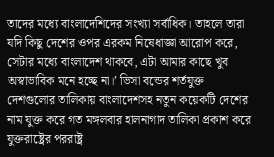তাদের মধ্যে বাংলাদেশিদের সংখ্যা সর্বাধিক। তাহলে তারা যদি কিছু দেশের ওপর এরকম নিষেধাজ্ঞা আরোপ করে, সেটার মধ্যে বাংলাদেশ থাকবে, এটা আমার কাছে খুব অস্বাভাবিক মনে হচ্ছে না।’ ভিসা বন্ডের শর্তযুক্ত দেশগুলোর তালিকায় বাংলাদেশসহ নতুন কয়েকটি দেশের নাম যুক্ত করে গত মঙ্গলবার হালনাগাদ তালিকা প্রকাশ করে যুক্তরাষ্ট্রের পররাষ্ট্র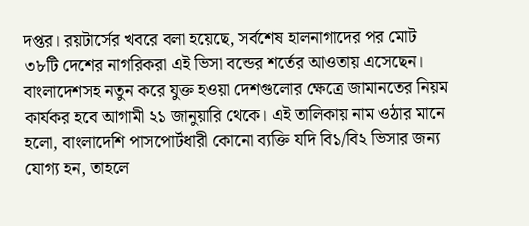দপ্তর। রয়টার্সের খবরে বলা হয়েছে, সর্বশেষ হালনাগাদের পর মোট ৩৮টি দেশের নাগরিকরা এই ভিসা বন্ডের শর্তের আওতায় এসেছেন। বাংলাদেশসহ নতুন করে যুক্ত হওয়া দেশগুলোর ক্ষেত্রে জামানতের নিয়ম কার্যকর হবে আগামী ২১ জানুয়ারি থেকে। এই তালিকায় নাম ওঠার মানে হলো, বাংলাদেশি পাসপোর্টধারী কোনো ব্যক্তি যদি বি১/বি২ ভিসার জন্য যোগ্য হন, তাহলে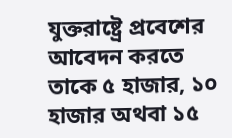যুক্তরাষ্ট্রে প্রবেশের আবেদন করতে তাকে ৫ হাজার, ১০ হাজার অথবা ১৫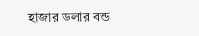হাজার ডলার বন্ড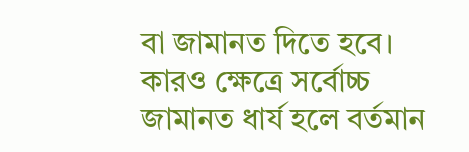বা জামানত দিতে হবে। কারও ক্ষেত্রে সর্বোচ্চ জামানত ধার্য হলে বর্তমান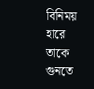বিনিময় হারে তাকে গুনতে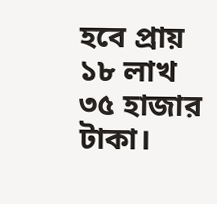হবে প্রায় ১৮ লাখ ৩৫ হাজার টাকা।